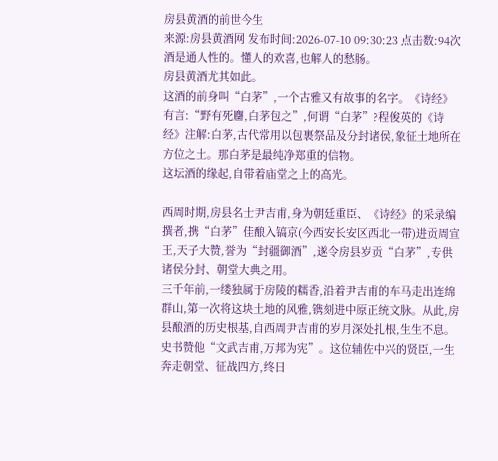房县黄酒的前世今生
来源:房县黄酒网 发布时间:2026-07-10 09:30:23 点击数:94次
酒是通人性的。懂人的欢喜,也解人的愁肠。
房县黄酒尤其如此。
这酒的前身叫“白茅”,一个古雅又有故事的名字。《诗经》有言:“野有死麕,白茅包之”,何谓“白茅”?程俊英的《诗经》注解:白茅,古代常用以包裹祭品及分封诸侯,象征土地所在方位之土。那白茅是最纯净郑重的信物。
这坛酒的缘起,自带着庙堂之上的高光。

西周时期,房县名士尹吉甫,身为朝廷重臣、《诗经》的采录编撰者,携“白茅”佳酿入镐京(今西安长安区西北一带)进贡周宣王,天子大赞,誉为“封疆御酒”,遂令房县岁贡“白茅”,专供诸侯分封、朝堂大典之用。
三千年前,一缕独属于房陵的糯香,沿着尹吉甫的车马走出连绵群山,第一次将这块土地的风雅,镌刻进中原正统文脉。从此,房县酿酒的历史根基,自西周尹吉甫的岁月深处扎根,生生不息。史书赞他“文武吉甫,万邦为宪”。这位辅佐中兴的贤臣,一生奔走朝堂、征战四方,终日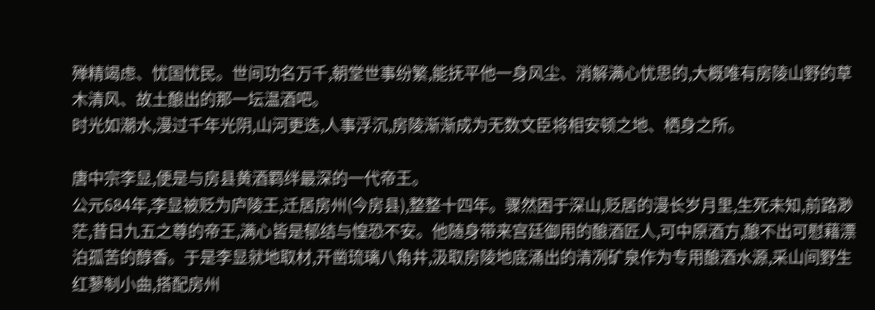殚精竭虑、忧国忧民。世间功名万千,朝堂世事纷繁,能抚平他一身风尘、消解满心忧思的,大概唯有房陵山野的草木清风、故土酿出的那一坛温酒吧。
时光如潮水,漫过千年光阴,山河更迭,人事浮沉,房陵渐渐成为无数文臣将相安顿之地、栖身之所。

唐中宗李显,便是与房县黄酒羁绊最深的一代帝王。
公元684年,李显被贬为庐陵王,迁居房州(今房县),整整十四年。骤然困于深山,贬居的漫长岁月里,生死未知,前路渺茫,昔日九五之尊的帝王,满心皆是郁结与惶恐不安。他随身带来宫廷御用的酿酒匠人,可中原酒方,酿不出可慰藉漂泊孤苦的醇香。于是李显就地取材,开凿琉璃八角井,汲取房陵地底涌出的清冽矿泉作为专用酿酒水源,采山间野生红蓼制小曲,搭配房州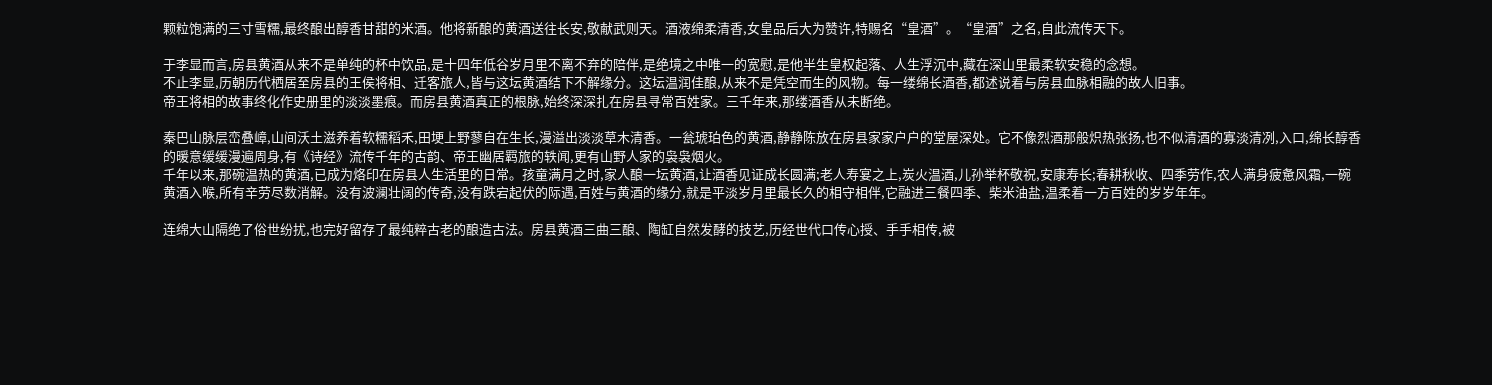颗粒饱满的三寸雪糯,最终酿出醇香甘甜的米酒。他将新酿的黄酒送往长安,敬献武则天。酒液绵柔清香,女皇品后大为赞许,特赐名“皇酒”。“皇酒”之名,自此流传天下。

于李显而言,房县黄酒从来不是单纯的杯中饮品,是十四年低谷岁月里不离不弃的陪伴,是绝境之中唯一的宽慰,是他半生皇权起落、人生浮沉中,藏在深山里最柔软安稳的念想。
不止李显,历朝历代栖居至房县的王侯将相、迁客旅人,皆与这坛黄酒结下不解缘分。这坛温润佳酿,从来不是凭空而生的风物。每一缕绵长酒香,都述说着与房县血脉相融的故人旧事。
帝王将相的故事终化作史册里的淡淡墨痕。而房县黄酒真正的根脉,始终深深扎在房县寻常百姓家。三千年来,那缕酒香从未断绝。

秦巴山脉层峦叠嶂,山间沃土滋养着软糯稻禾,田埂上野蓼自在生长,漫溢出淡淡草木清香。一瓮琥珀色的黄酒,静静陈放在房县家家户户的堂屋深处。它不像烈酒那般炽热张扬,也不似清酒的寡淡清冽,入口,绵长醇香的暖意缓缓漫遍周身,有《诗经》流传千年的古韵、帝王幽居羁旅的轶闻,更有山野人家的袅袅烟火。
千年以来,那碗温热的黄酒,已成为烙印在房县人生活里的日常。孩童满月之时,家人酿一坛黄酒,让酒香见证成长圆满;老人寿宴之上,炭火温酒,儿孙举杯敬祝,安康寿长;春耕秋收、四季劳作,农人满身疲惫风霜,一碗黄酒入喉,所有辛劳尽数消解。没有波澜壮阔的传奇,没有跌宕起伏的际遇,百姓与黄酒的缘分,就是平淡岁月里最长久的相守相伴,它融进三餐四季、柴米油盐,温柔着一方百姓的岁岁年年。

连绵大山隔绝了俗世纷扰,也完好留存了最纯粹古老的酿造古法。房县黄酒三曲三酿、陶缸自然发酵的技艺,历经世代口传心授、手手相传,被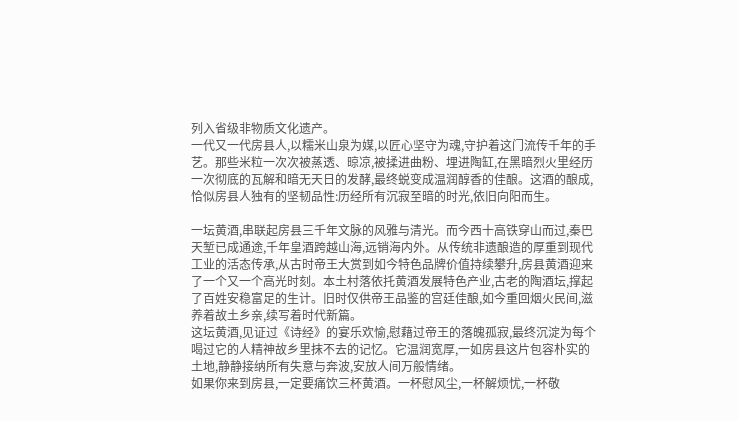列入省级非物质文化遗产。
一代又一代房县人,以糯米山泉为媒,以匠心坚守为魂,守护着这门流传千年的手艺。那些米粒一次次被蒸透、晾凉,被揉进曲粉、埋进陶缸,在黑暗烈火里经历一次彻底的瓦解和暗无天日的发酵,最终蜕变成温润醇香的佳酿。这酒的酿成,恰似房县人独有的坚韧品性:历经所有沉寂至暗的时光,依旧向阳而生。

一坛黄酒,串联起房县三千年文脉的风雅与清光。而今西十高铁穿山而过,秦巴天堑已成通途,千年皇酒跨越山海,远销海内外。从传统非遗酿造的厚重到现代工业的活态传承,从古时帝王大赏到如今特色品牌价值持续攀升,房县黄酒迎来了一个又一个高光时刻。本土村落依托黄酒发展特色产业,古老的陶酒坛,撑起了百姓安稳富足的生计。旧时仅供帝王品鉴的宫廷佳酿,如今重回烟火民间,滋养着故土乡亲,续写着时代新篇。
这坛黄酒,见证过《诗经》的宴乐欢愉,慰藉过帝王的落魄孤寂,最终沉淀为每个喝过它的人精神故乡里抹不去的记忆。它温润宽厚,一如房县这片包容朴实的土地,静静接纳所有失意与奔波,安放人间万般情绪。
如果你来到房县,一定要痛饮三杯黄酒。一杯慰风尘,一杯解烦忧,一杯敬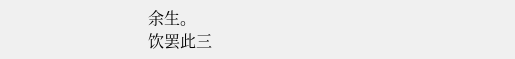余生。
饮罢此三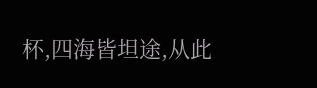杯,四海皆坦途,从此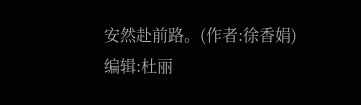安然赴前路。(作者:徐香娟)
编辑:杜丽